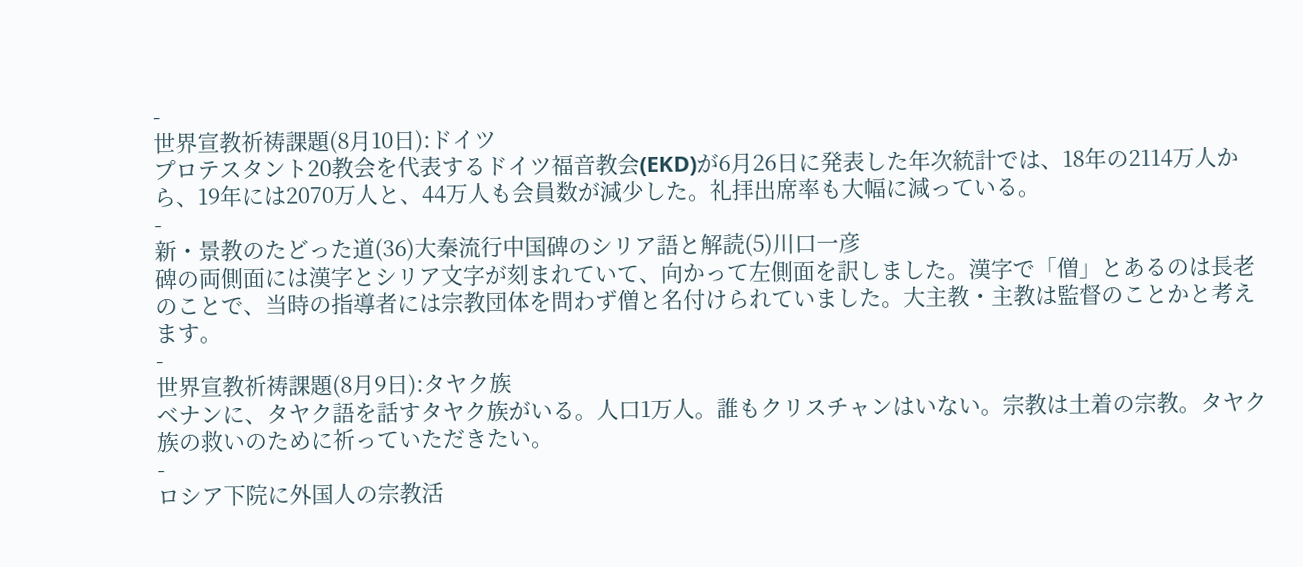-
世界宣教祈祷課題(8月10日):ドイツ
プロテスタント20教会を代表するドイツ福音教会(EKD)が6月26日に発表した年次統計では、18年の2114万人から、19年には2070万人と、44万人も会員数が減少した。礼拝出席率も大幅に減っている。
-
新・景教のたどった道(36)大秦流行中国碑のシリア語と解読(5)川口一彦
碑の両側面には漢字とシリア文字が刻まれていて、向かって左側面を訳しました。漢字で「僧」とあるのは長老のことで、当時の指導者には宗教団体を問わず僧と名付けられていました。大主教・主教は監督のことかと考えます。
-
世界宣教祈祷課題(8月9日):タヤク族
ベナンに、タヤク語を話すタヤク族がいる。人口1万人。誰もクリスチャンはいない。宗教は土着の宗教。タヤク族の救いのために祈っていただきたい。
-
ロシア下院に外国人の宗教活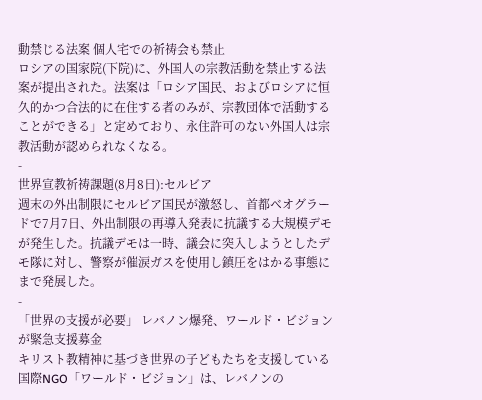動禁じる法案 個人宅での祈祷会も禁止
ロシアの国家院(下院)に、外国人の宗教活動を禁止する法案が提出された。法案は「ロシア国民、およびロシアに恒久的かつ合法的に在住する者のみが、宗教団体で活動することができる」と定めており、永住許可のない外国人は宗教活動が認められなくなる。
-
世界宣教祈祷課題(8月8日):セルビア
週末の外出制限にセルビア国民が激怒し、首都ベオグラードで7月7日、外出制限の再導入発表に抗議する大規模デモが発生した。抗議デモは一時、議会に突入しようとしたデモ隊に対し、警察が催涙ガスを使用し鎮圧をはかる事態にまで発展した。
-
「世界の支援が必要」 レバノン爆発、ワールド・ビジョンが緊急支援募金
キリスト教精神に基づき世界の子どもたちを支援している国際NGO「ワールド・ビジョン」は、レバノンの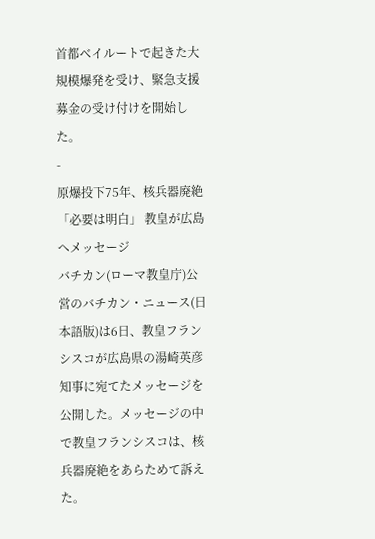首都ベイルートで起きた大規模爆発を受け、緊急支援募金の受け付けを開始した。
-
原爆投下75年、核兵器廃絶「必要は明白」 教皇が広島へメッセージ
バチカン(ローマ教皇庁)公営のバチカン・ニュース(日本語版)は6日、教皇フランシスコが広島県の湯崎英彦知事に宛てたメッセージを公開した。メッセージの中で教皇フランシスコは、核兵器廃絶をあらためて訴えた。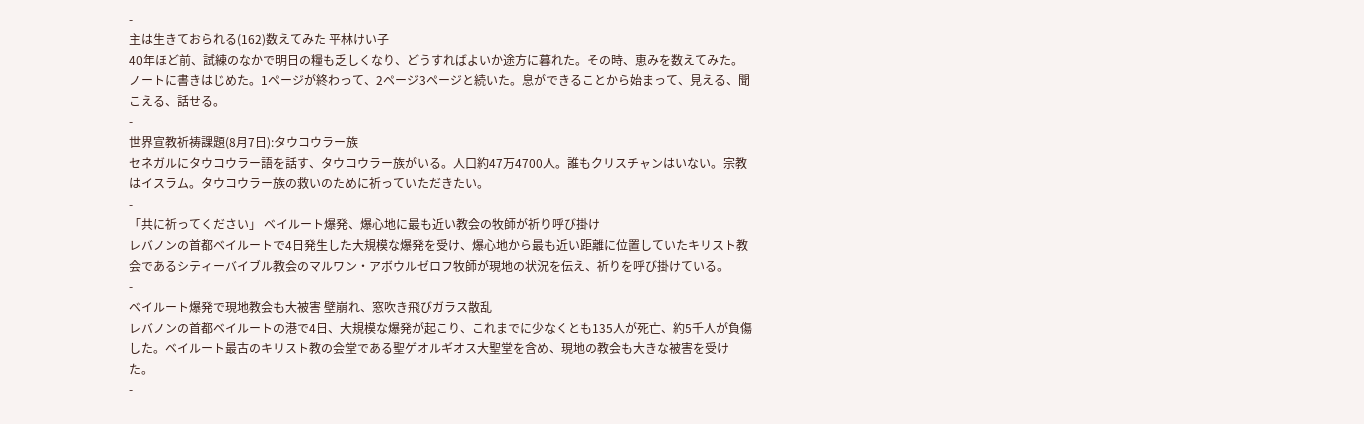-
主は生きておられる(162)数えてみた 平林けい子
40年ほど前、試練のなかで明日の糧も乏しくなり、どうすればよいか途方に暮れた。その時、恵みを数えてみた。ノートに書きはじめた。1ページが終わって、2ページ3ページと続いた。息ができることから始まって、見える、聞こえる、話せる。
-
世界宣教祈祷課題(8月7日):タウコウラー族
セネガルにタウコウラー語を話す、タウコウラー族がいる。人口約47万4700人。誰もクリスチャンはいない。宗教はイスラム。タウコウラー族の救いのために祈っていただきたい。
-
「共に祈ってください」 ベイルート爆発、爆心地に最も近い教会の牧師が祈り呼び掛け
レバノンの首都ベイルートで4日発生した大規模な爆発を受け、爆心地から最も近い距離に位置していたキリスト教会であるシティーバイブル教会のマルワン・アボウルゼロフ牧師が現地の状況を伝え、祈りを呼び掛けている。
-
ベイルート爆発で現地教会も大被害 壁崩れ、窓吹き飛びガラス散乱
レバノンの首都ベイルートの港で4日、大規模な爆発が起こり、これまでに少なくとも135人が死亡、約5千人が負傷した。ベイルート最古のキリスト教の会堂である聖ゲオルギオス大聖堂を含め、現地の教会も大きな被害を受けた。
-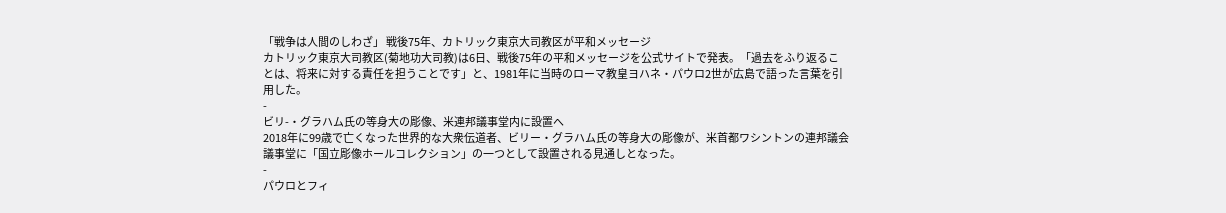「戦争は人間のしわざ」 戦後75年、カトリック東京大司教区が平和メッセージ
カトリック東京大司教区(菊地功大司教)は6日、戦後75年の平和メッセージを公式サイトで発表。「過去をふり返ることは、将来に対する責任を担うことです」と、1981年に当時のローマ教皇ヨハネ・パウロ2世が広島で語った言葉を引用した。
-
ビリ-・グラハム氏の等身大の彫像、米連邦議事堂内に設置へ
2018年に99歳で亡くなった世界的な大衆伝道者、ビリー・グラハム氏の等身大の彫像が、米首都ワシントンの連邦議会議事堂に「国立彫像ホールコレクション」の一つとして設置される見通しとなった。
-
パウロとフィ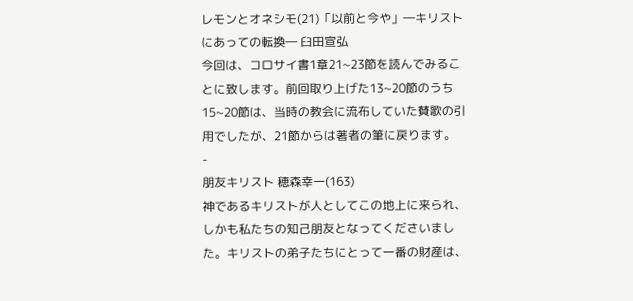レモンとオネシモ(21)「以前と今や」―キリストにあっての転換― 臼田宣弘
今回は、コロサイ書1章21~23節を読んでみることに致します。前回取り上げた13~20節のうち15~20節は、当時の教会に流布していた賛歌の引用でしたが、21節からは著者の筆に戻ります。
-
朋友キリスト 穂森幸一(163)
神であるキリストが人としてこの地上に来られ、しかも私たちの知己朋友となってくださいました。キリストの弟子たちにとって一番の財産は、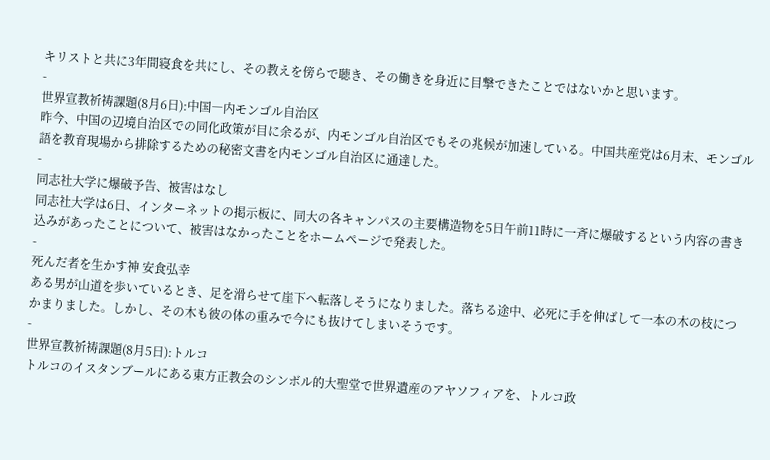キリストと共に3年間寝食を共にし、その教えを傍らで聴き、その働きを身近に目撃できたことではないかと思います。
-
世界宣教祈祷課題(8月6日):中国―内モンゴル自治区
昨今、中国の辺境自治区での同化政策が目に余るが、内モンゴル自治区でもその兆候が加速している。中国共産党は6月末、モンゴル語を教育現場から排除するための秘密文書を内モンゴル自治区に通達した。
-
同志社大学に爆破予告、被害はなし
同志社大学は6日、インターネットの掲示板に、同大の各キャンパスの主要構造物を5日午前11時に一斉に爆破するという内容の書き込みがあったことについて、被害はなかったことをホームページで発表した。
-
死んだ者を生かす神 安食弘幸
ある男が山道を歩いているとき、足を滑らせて崖下へ転落しそうになりました。落ちる途中、必死に手を伸ばして一本の木の枝につかまりました。しかし、その木も彼の体の重みで今にも抜けてしまいそうです。
-
世界宣教祈祷課題(8月5日):トルコ
トルコのイスタンブールにある東方正教会のシンボル的大聖堂で世界遺産のアヤソフィアを、トルコ政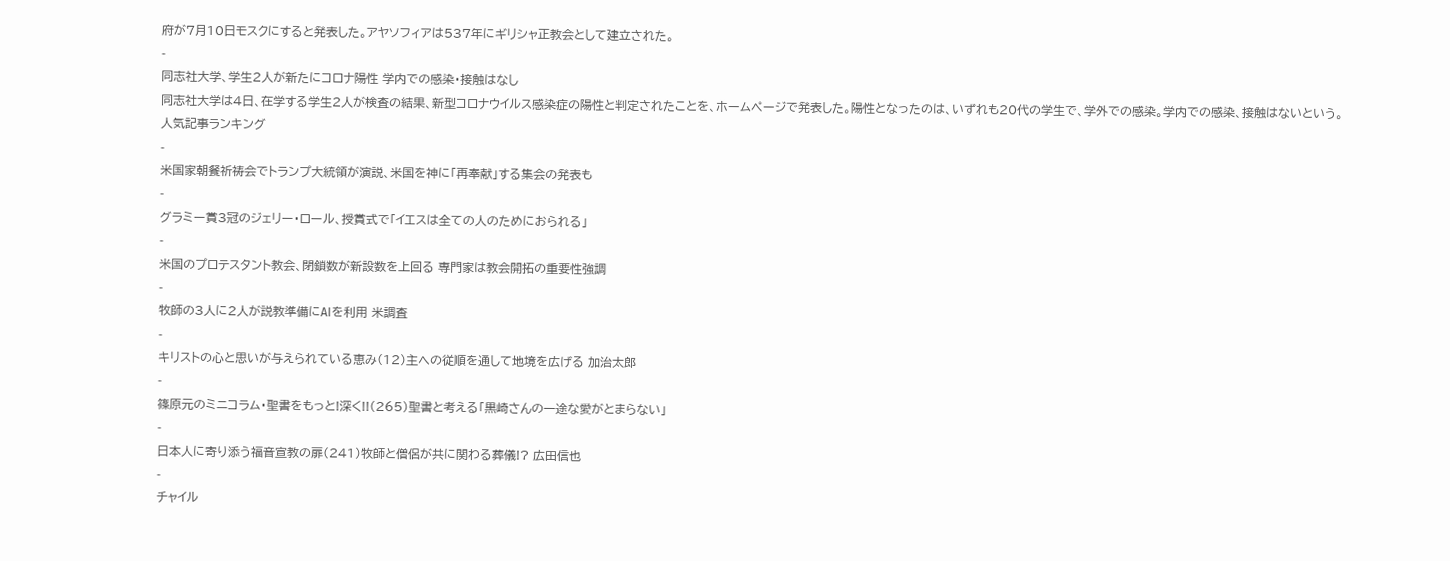府が7月10日モスクにすると発表した。アヤソフィアは537年にギリシャ正教会として建立された。
-
同志社大学、学生2人が新たにコロナ陽性 学内での感染・接触はなし
同志社大学は4日、在学する学生2人が検査の結果、新型コロナウイルス感染症の陽性と判定されたことを、ホームページで発表した。陽性となったのは、いずれも20代の学生で、学外での感染。学内での感染、接触はないという。
人気記事ランキング
-
米国家朝餐祈祷会でトランプ大統領が演説、米国を神に「再奉献」する集会の発表も
-
グラミー賞3冠のジェリー・ロール、授賞式で「イエスは全ての人のためにおられる」
-
米国のプロテスタント教会、閉鎖数が新設数を上回る 専門家は教会開拓の重要性強調
-
牧師の3人に2人が説教準備にAIを利用 米調査
-
キリストの心と思いが与えられている恵み(12)主への従順を通して地境を広げる 加治太郎
-
篠原元のミニコラム・聖書をもっと!深く!!(265)聖書と考える「黒崎さんの一途な愛がとまらない」
-
日本人に寄り添う福音宣教の扉(241)牧師と僧侶が共に関わる葬儀!? 広田信也
-
チャイル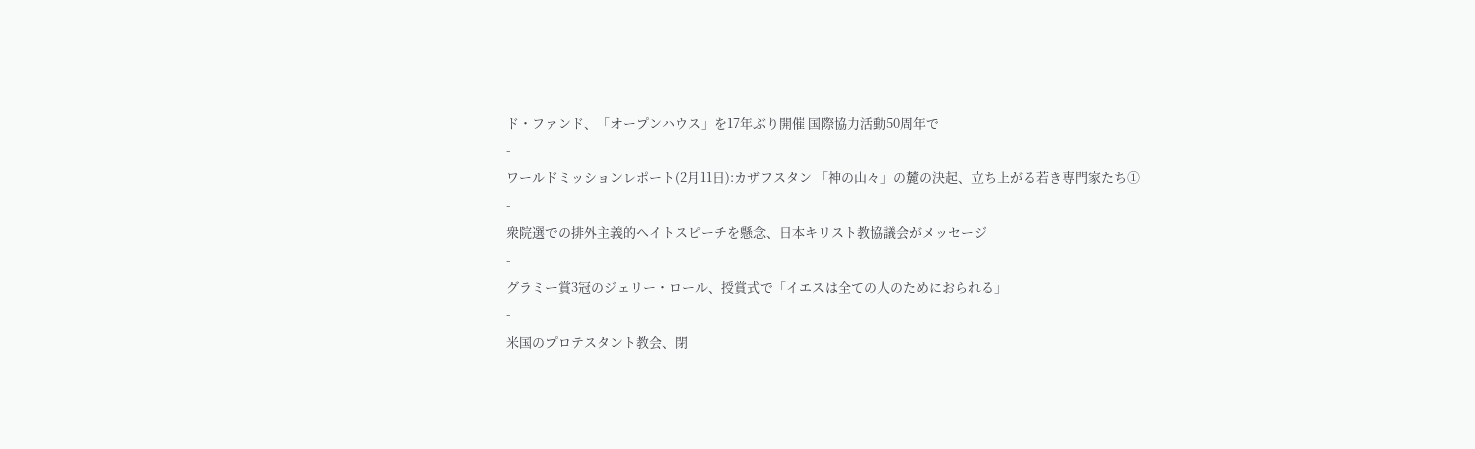ド・ファンド、「オープンハウス」を17年ぶり開催 国際協力活動50周年で
-
ワールドミッションレポート(2月11日):カザフスタン 「神の山々」の麓の決起、立ち上がる若き専門家たち①
-
衆院選での排外主義的ヘイトスピーチを懸念、日本キリスト教協議会がメッセージ
-
グラミー賞3冠のジェリー・ロール、授賞式で「イエスは全ての人のためにおられる」
-
米国のプロテスタント教会、閉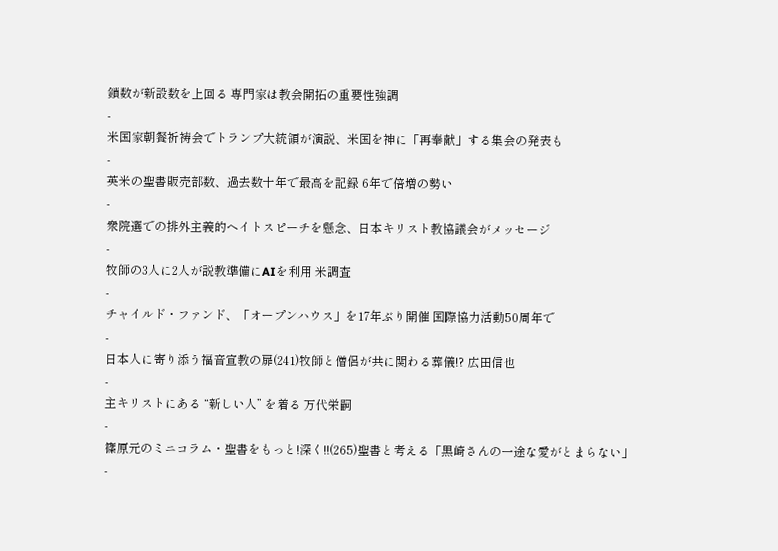鎖数が新設数を上回る 専門家は教会開拓の重要性強調
-
米国家朝餐祈祷会でトランプ大統領が演説、米国を神に「再奉献」する集会の発表も
-
英米の聖書販売部数、過去数十年で最高を記録 6年で倍増の勢い
-
衆院選での排外主義的ヘイトスピーチを懸念、日本キリスト教協議会がメッセージ
-
牧師の3人に2人が説教準備にAIを利用 米調査
-
チャイルド・ファンド、「オープンハウス」を17年ぶり開催 国際協力活動50周年で
-
日本人に寄り添う福音宣教の扉(241)牧師と僧侶が共に関わる葬儀!? 広田信也
-
主キリストにある “新しい人” を着る 万代栄嗣
-
篠原元のミニコラム・聖書をもっと!深く!!(265)聖書と考える「黒崎さんの一途な愛がとまらない」
-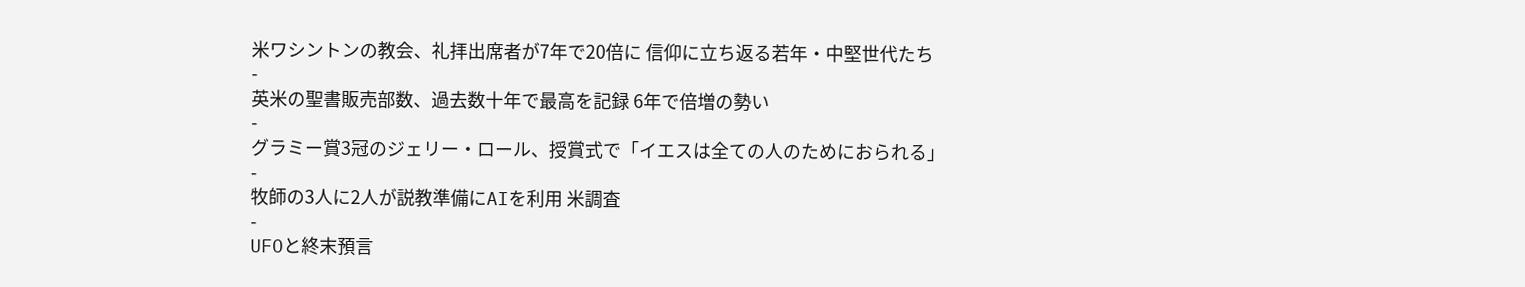米ワシントンの教会、礼拝出席者が7年で20倍に 信仰に立ち返る若年・中堅世代たち
-
英米の聖書販売部数、過去数十年で最高を記録 6年で倍増の勢い
-
グラミー賞3冠のジェリー・ロール、授賞式で「イエスは全ての人のためにおられる」
-
牧師の3人に2人が説教準備にAIを利用 米調査
-
UFOと終末預言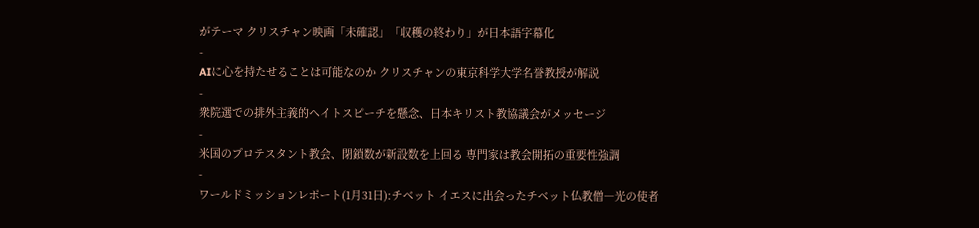がテーマ クリスチャン映画「未確認」「収穫の終わり」が日本語字幕化
-
AIに心を持たせることは可能なのか クリスチャンの東京科学大学名誉教授が解説
-
衆院選での排外主義的ヘイトスピーチを懸念、日本キリスト教協議会がメッセージ
-
米国のプロテスタント教会、閉鎖数が新設数を上回る 専門家は教会開拓の重要性強調
-
ワールドミッションレポート(1月31日):チベット イエスに出会ったチベット仏教僧―光の使者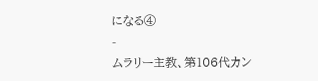になる④
-
ムラリー主教、第106代カン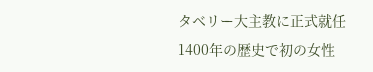タベリー大主教に正式就任 1400年の歴史で初の女性